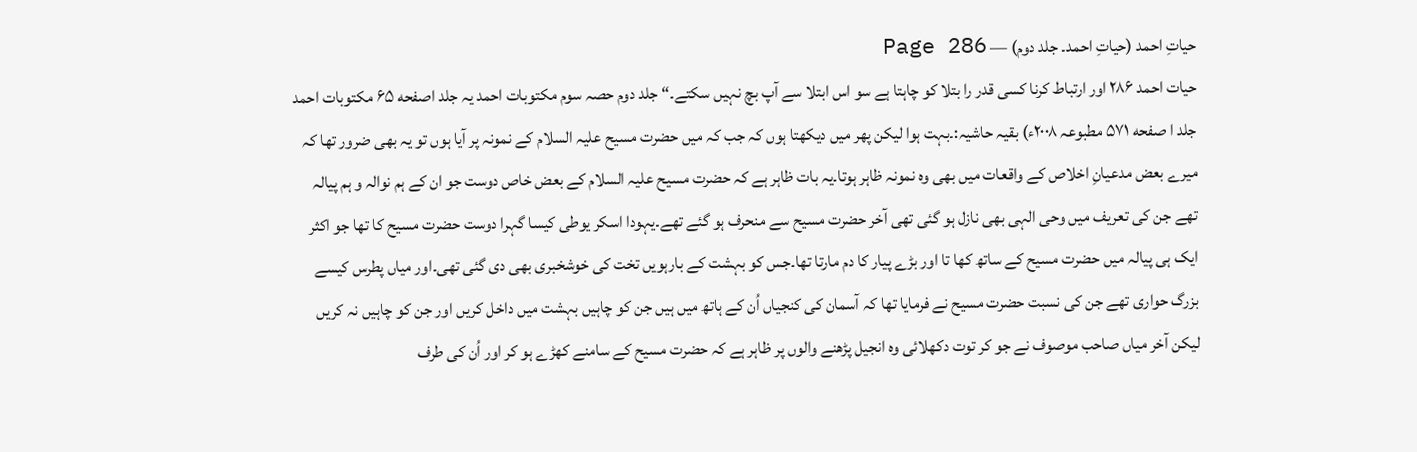حیاتِ احمد (حیاتِ احمد۔ جلد دوم) — Page 286
حیات احمد ۲۸۶ اور ارتباط کرنا کسی قدر را بتلا کو چاہتا ہے سو اس ابتلا سے آپ بچ نہیں سکتے۔“ جلد دوم حصہ سوم مکتوبات احمد یہ جلد اصفحه ۶۵ مکتوبات احمد جلد ا صفحه ۵۷۱ مطبوعہ ۲۰۰۸ء) بقیہ حاشیہ:۔بہت ہوا لیکن پھر میں دیکھتا ہوں کہ جب کہ میں حضرت مسیح علیہ السلام کے نمونہ پر آیا ہوں تو یہ بھی ضرور تھا کہ میرے بعض مدعیانِ اخلاص کے واقعات میں بھی وہ نمونہ ظاہر ہوتا۔یہ بات ظاہر ہے کہ حضرت مسیح علیہ السلام کے بعض خاص دوست جو ان کے ہم نوالہ و ہم پیالہ تھے جن کی تعریف میں وحی الہی بھی نازل ہو گئی تھی آخر حضرت مسیح سے منحرف ہو گئے تھے۔یہودا اسکر یوطی کیسا گہرا دوست حضرت مسیح کا تھا جو اکثر ایک ہی پیالہ میں حضرت مسیح کے ساتھ کھا تا اور بڑے پیار کا دم مارتا تھا۔جس کو بہشت کے بارہویں تخت کی خوشخبری بھی دی گئی تھی۔اور میاں پطرس کیسے بزرگ حواری تھے جن کی نسبت حضرت مسیح نے فرمایا تھا کہ آسمان کی کنجیاں اُن کے ہاتھ میں ہیں جن کو چاہیں بہشت میں داخل کریں اور جن کو چاہیں نہ کریں لیکن آخر میاں صاحب موصوف نے جو کر توت دکھلائی وہ انجیل پڑھنے والوں پر ظاہر ہے کہ حضرت مسیح کے سامنے کھڑے ہو کر اور اُن کی طرف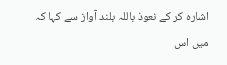اشارہ کر کے نعوذ باللہ بلند آواز سے کہا کہ میں اس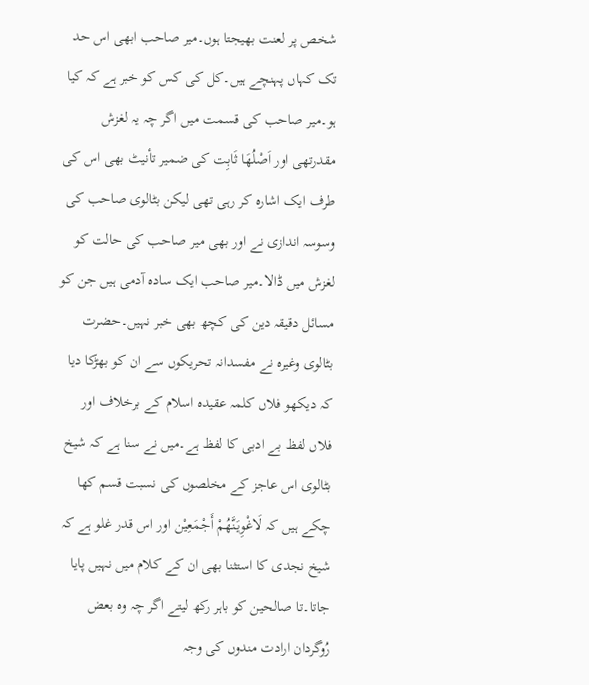شخص پر لعنت بھیجتا ہوں۔میر صاحب ابھی اس حد تک کہاں پہنچے ہیں۔کل کی کس کو خبر ہے کہ کیا ہو۔میر صاحب کی قسمت میں اگر چہ یہ لغزش مقدرتھی اور اَصْلُهَا ثَابِت کی ضمیر تأنیٹ بھی اس کی طرف ایک اشارہ کر رہی تھی لیکن بٹالوی صاحب کی وسوسہ اندازی نے اور بھی میر صاحب کی حالت کو لغزش میں ڈالا۔میر صاحب ایک سادہ آدمی ہیں جن کو مسائل دقیقہ دین کی کچھ بھی خبر نہیں۔حضرت بٹالوی وغیرہ نے مفسدانہ تحریکوں سے ان کو بھڑکا دیا کہ دیکھو فلاں کلمہ عقیدہ اسلام کے برخلاف اور فلاں لفظ بے ادبی کا لفظ ہے۔میں نے سنا ہے کہ شیخ بٹالوی اس عاجز کے مخلصوں کی نسبت قسم کھا چکے ہیں کہ لَاغْوِيَنَّهُمْ أَجْمَعِيْن اور اس قدر غلو ہے کہ شیخ نجدی کا استثنا بھی ان کے کلام میں نہیں پایا جاتا۔تا صالحین کو باہر رکھ لیتے اگر چہ وہ بعض رُوگردان ارادت مندوں کی وجہ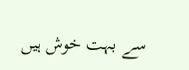سے بہت خوش ہیں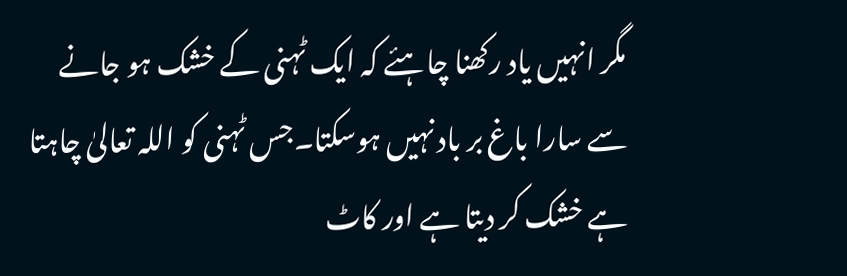مگر انہیں یاد رکھنا چاہئے کہ ایک ٹہنی کے خشک ہو جانے سے سارا باغ بر باد نہیں ہوسکتا۔جس ٹہنی کو اللہ تعالیٰ چاہتا ہے خشک کر دیتا ہے اور کاٹ